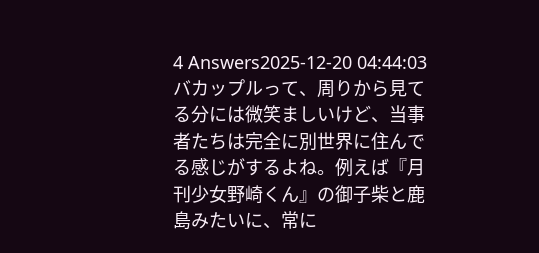4 Answers2025-12-20 04:44:03
バカップルって、周りから見てる分には微笑ましいけど、当事者たちは完全に別世界に住んでる感じがするよね。例えば『月刊少女野崎くん』の御子柴と鹿島みたいに、常に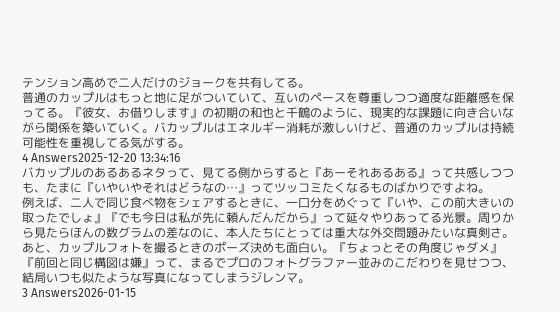テンション高めで二人だけのジョークを共有してる。
普通のカップルはもっと地に足がついていて、互いのペースを尊重しつつ適度な距離感を保ってる。『彼女、お借りします』の初期の和也と千鶴のように、現実的な課題に向き合いながら関係を築いていく。バカップルはエネルギー消耗が激しいけど、普通のカップルは持続可能性を重視してる気がする。
4 Answers2025-12-20 13:34:16
バカップルのあるあるネタって、見てる側からすると『あーそれあるある』って共感しつつも、たまに『いやいやそれはどうなの…』ってツッコミたくなるものばかりですよね。
例えば、二人で同じ食べ物をシェアするときに、一口分をめぐって『いや、この前大きいの取ったでしょ』『でも今日は私が先に頼んだんだから』って延々やりあってる光景。周りから見たらほんの数グラムの差なのに、本人たちにとっては重大な外交問題みたいな真剣さ。
あと、カップルフォトを撮るときのポーズ決めも面白い。『ちょっとその角度じゃダメ』『前回と同じ構図は嫌』って、まるでプロのフォトグラファー並みのこだわりを見せつつ、結局いつも似たような写真になってしまうジレンマ。
3 Answers2026-01-15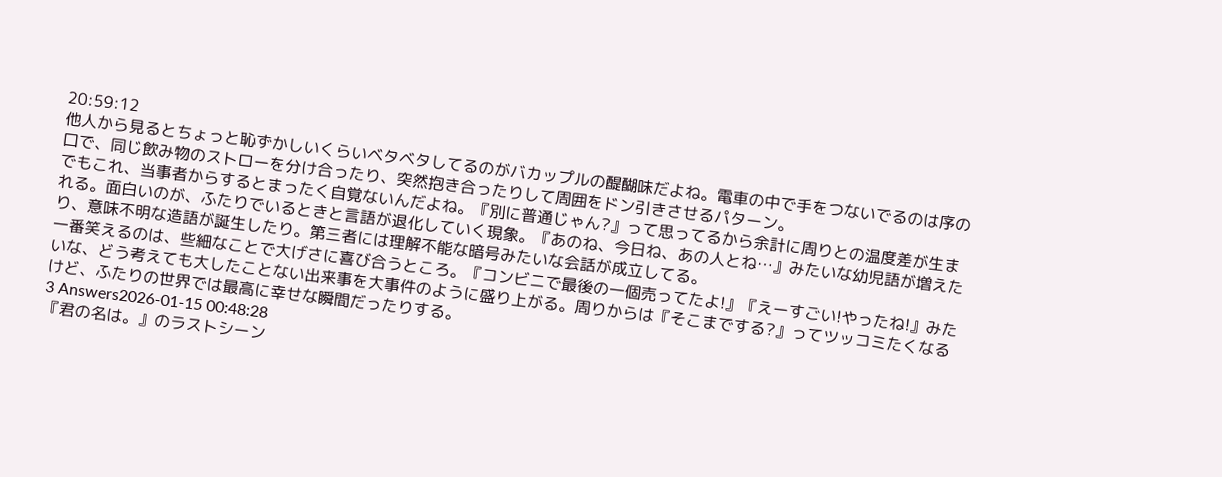20:59:12
他人から見るとちょっと恥ずかしいくらいベタベタしてるのがバカップルの醍醐味だよね。電車の中で手をつないでるのは序の口で、同じ飲み物のストローを分け合ったり、突然抱き合ったりして周囲をドン引きさせるパターン。
でもこれ、当事者からするとまったく自覚ないんだよね。『別に普通じゃん?』って思ってるから余計に周りとの温度差が生まれる。面白いのが、ふたりでいるときと言語が退化していく現象。『あのね、今日ね、あの人とね…』みたいな幼児語が増えたり、意味不明な造語が誕生したり。第三者には理解不能な暗号みたいな会話が成立してる。
一番笑えるのは、些細なことで大げさに喜び合うところ。『コンビニで最後の一個売ってたよ!』『えーすごい!やったね!』みたいな、どう考えても大したことない出来事を大事件のように盛り上がる。周りからは『そこまでする?』ってツッコミたくなるけど、ふたりの世界では最高に幸せな瞬間だったりする。
3 Answers2026-01-15 00:48:28
『君の名は。』のラストシーン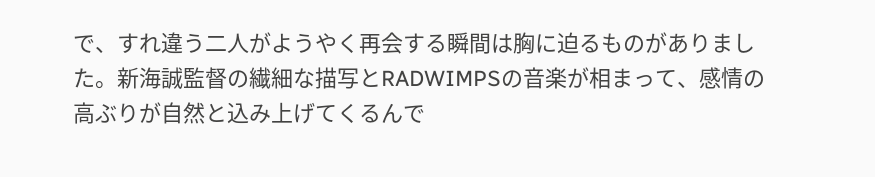で、すれ違う二人がようやく再会する瞬間は胸に迫るものがありました。新海誠監督の繊細な描写とRADWIMPSの音楽が相まって、感情の高ぶりが自然と込み上げてくるんで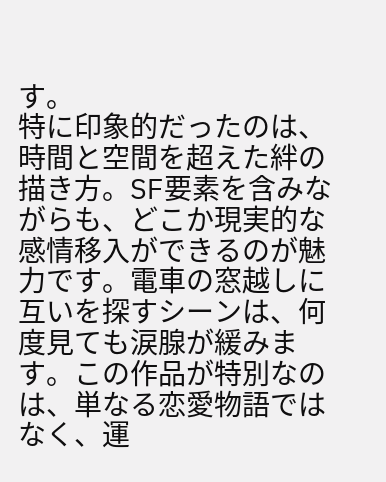す。
特に印象的だったのは、時間と空間を超えた絆の描き方。SF要素を含みながらも、どこか現実的な感情移入ができるのが魅力です。電車の窓越しに互いを探すシーンは、何度見ても涙腺が緩みます。この作品が特別なのは、単なる恋愛物語ではなく、運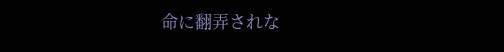命に翻弄されな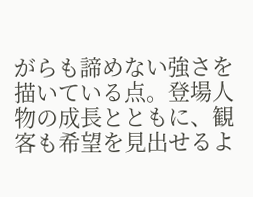がらも諦めない強さを描いている点。登場人物の成長とともに、観客も希望を見出せるよ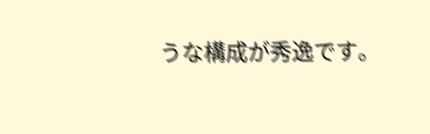うな構成が秀逸です。